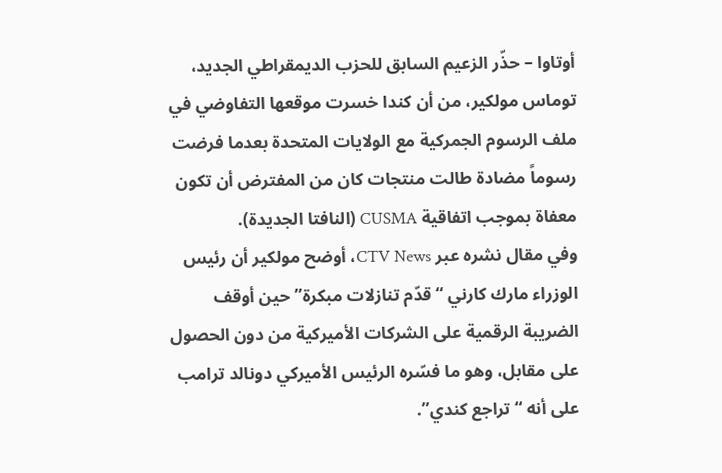أوتاوا – حذّر الزعيم السابق للحزب الديمقراطي الجديد، توماس مولكير، من أن كندا خسرت موقعها التفاوضي في ملف الرسوم الجمركية مع الولايات المتحدة بعدما فرضت رسوماً مضادة طالت منتجات كان من المفترض أن تكون معفاة بموجب اتفاقية CUSMA (النافتا الجديدة).
وفي مقال نشره عبر CTV News، أوضح مولكير أن رئيس الوزراء مارك كارني “قدّم تنازلات مبكرة” حين أوقف الضريبة الرقمية على الشركات الأميركية من دون الحصول على مقابل، وهو ما فسّره الرئيس الأميركي دونالد ترامب على أنه “تراجع كندي”.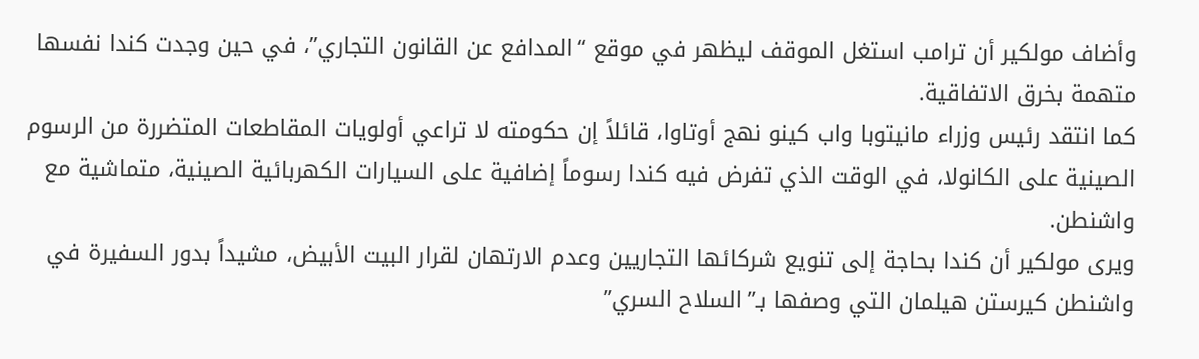وأضاف مولكير أن ترامب استغل الموقف ليظهر في موقع “المدافع عن القانون التجاري”، في حين وجدت كندا نفسها متهمة بخرق الاتفاقية.
كما انتقد رئيس وزراء مانيتوبا واب كينو نهج أوتاوا، قائلاً إن حكومته لا تراعي أولويات المقاطعات المتضررة من الرسوم الصينية على الكانولا، في الوقت الذي تفرض فيه كندا رسوماً إضافية على السيارات الكهربائية الصينية، متماشية مع واشنطن.
ويرى مولكير أن كندا بحاجة إلى تنويع شركائها التجاريين وعدم الارتهان لقرار البيت الأبيض، مشيداً بدور السفيرة في واشنطن كيرستن هيلمان التي وصفها بـ”السلاح السري”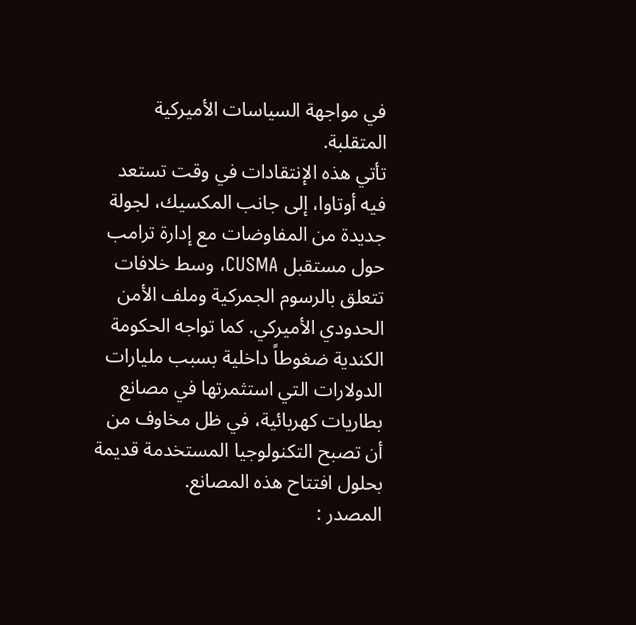في مواجهة السياسات الأميركية المتقلبة.
تأتي هذه الإنتقادات في وقت تستعد فيه أوتاوا، إلى جانب المكسيك، لجولة جديدة من المفاوضات مع إدارة ترامب حول مستقبل CUSMA، وسط خلافات تتعلق بالرسوم الجمركية وملف الأمن الحدودي الأميركي. كما تواجه الحكومة الكندية ضغوطاً داخلية بسبب مليارات الدولارات التي استثمرتها في مصانع بطاريات كهربائية، في ظل مخاوف من أن تصبح التكنولوجيا المستخدمة قديمة بحلول افتتاح هذه المصانع.
المصدر :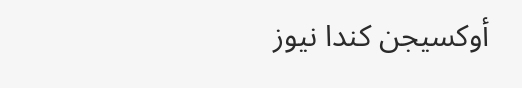أوكسيجن كندا نيوز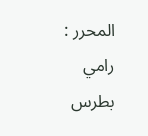المحرر : رامي بطرس